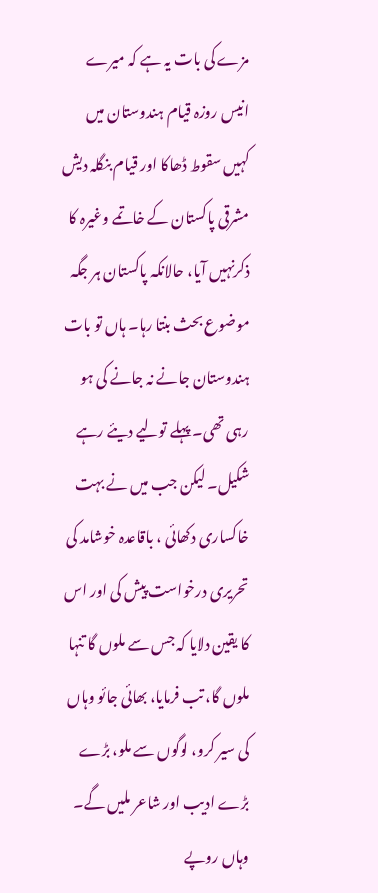مزے کی بات یہ ہے کہ میرے انیس روزہ قیام ہندوستان میں کہیں سقوط ڈھاکا اور قیام بنگلہ دیش مشرقی پاکستان کے خاتمے وغیرہ کا ذکرنہیں آیا، حالانکہ پاکستان ہر جگہ موضوع بحث بنتا رہا۔ ہاں تو بات ہندوستان جانے نہ جانے کی ہو رہی تھی۔ پہلے تولیے دیئے رہے شکیل۔ لیکن جب میں نے بہت خاکساری دکھائی ، باقاعدہ خوشامد کی تحریری درخواست پیش کی اور اس کا یقین دلایا کہ جس سے ملوں گا تنہا ملوں گا، تب فرمایا، بھائی جائو وہاں کی سیر کرو، لوگوں سے ملو، بڑے بڑے ادیب اور شاعر ملیں گے۔ وہاں روپے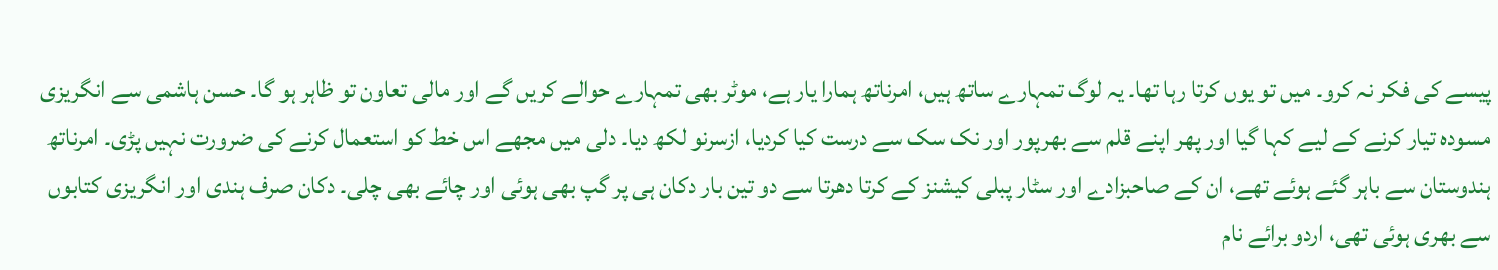پیسے کی فکر نہ کرو۔ میں تو یوں کرتا رہا تھا۔ یہ لوگ تمہارے ساتھ ہیں، امرناتھ ہمارا یار ہے، موٹر بھی تمہارے حوالے کریں گے اور مالی تعاون تو ظاہر ہو گا۔ حسن ہاشمی سے انگریزی مسودہ تیار کرنے کے لیے کہا گیا اور پھر اپنے قلم سے بھرپور اور نک سک سے درست کیا کردیا، ازسرنو لکھ دیا۔ دلی میں مجھے اس خط کو استعمال کرنے کی ضرورت نہیں پڑی۔ امرناتھ ہندوستان سے باہر گئے ہوئے تھے، ان کے صاحبزادے اور سٹار پبلی کیشنز کے کرتا دھرتا سے دو تین بار دکان ہی پر گپ بھی ہوئی اور چائے بھی چلی۔ دکان صرف ہندی اور انگریزی کتابوں سے بھری ہوئی تھی، اردو برائے نام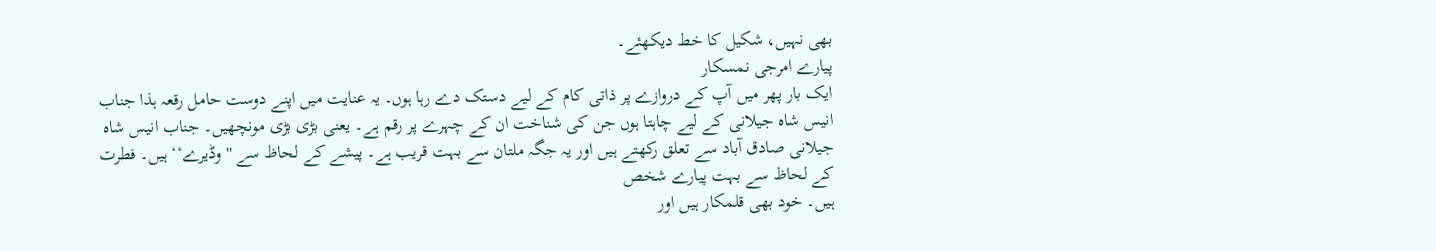بھی نہیں، شکیل کا خط دیکھئے۔
پیارے امرجی نمسکار
ایک بار پھر میں آپ کے دروازے پر ذاتی کام کے لیے دستک دے رہا ہوں۔ یہ عنایت میں اپنے دوست حامل رقعہ ہذا جناب انیس شاہ جیلانی کے لیے چاہتا ہوں جن کی شناخت ان کے چہرے پر رقم ہے۔ یعنی بڑی بڑی مونچھیں۔ جناب انیس شاہ جیلانی صادق آباد سے تعلق رکھتے ہیں اور یہ جگہ ملتان سے بہت قریب ہے۔ پیشے کے لحاظ سے ''وڈیرے‘‘ ہیں۔ فطرت کے لحاظ سے بہت پیارے شخص
ہیں۔ خود بھی قلمکار ہیں اور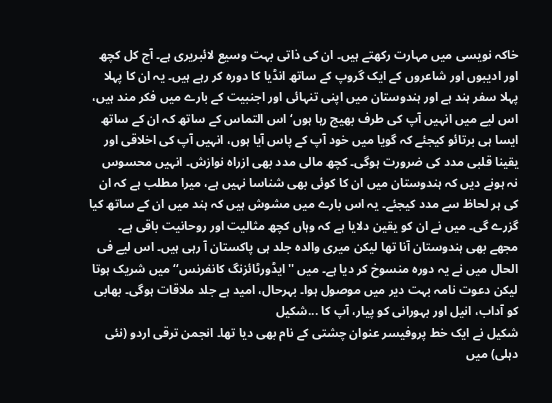خاکہ نویسی میں مہارت رکھتے ہیں۔ ان کی ذاتی بہت وسیع لائبریری ہے۔ آج کل کچھ اور ادیبوں اور شاعروں کے ایک گروپ کے ساتھ انڈیا کا دورہ کر رہے ہیں۔ یہ ان کا پہلا پہلا سفر ہند ہے اور ہندوستان میں اپنی تنہائی اور اجنبیت کے بارے میں فکر مند ہیں، اس لیے میں انہیں آپ کی طرف بھیج رہا ہوں‘ اس التماس کے ساتھ کہ ان کے ساتھ ایسا ہی برتائو کیجئے کہ گویا میں خود آپ کے پاس آیا ہوں، انہیں آپ کی اخلاقی اور یقینا قلبی مدد کی ضرورت ہوگی۔ کچھ مالی مدد بھی ازراہ نوازش۔ انہیں محسوس نہ ہونے دیں کہ ہندوستان میں ان کا کوئی بھی شناسا نہیں ہے، میرا مطلب ہے کہ ان کی ہر لحاظ سے مدد کیجئے۔ یہ اس بارے میں مشوش ہیں کہ ہند میں ان کے ساتھ کیا گزرے گی۔ میں نے ان کو یقین دلایا ہے کہ وہاں کچھ مثالیت اور روحانیت باقی ہے۔ مجھے بھی ہندوستان آنا تھا لیکن میری والدہ جلد ہی پاکستان آ رہی ہیں۔ اس لیے فی الحال میں نے یہ دورہ منسوخ کر دیا ہے۔ میں ''ایڈورٹائزنگ کانفرنس‘‘ میں شریک ہوتا لیکن دعوت نامہ بہت دیر میں موصول ہوا۔ بہرحال، امید ہے جلد ملاقات ہوگی۔ بھابی کو آداب، انیل اور بہورانی کو پیار، آپ کا ...شکیل
شکیل نے ایک خط پروفیسر عنوان چشتی کے نام بھی دیا تھا۔ انجمن ترقی اردو (نئی دہلی) میں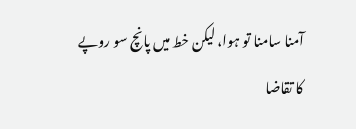آمنا سامنا تو ہوا، لیکن خط میں پانچ سو روپے کا تقاضا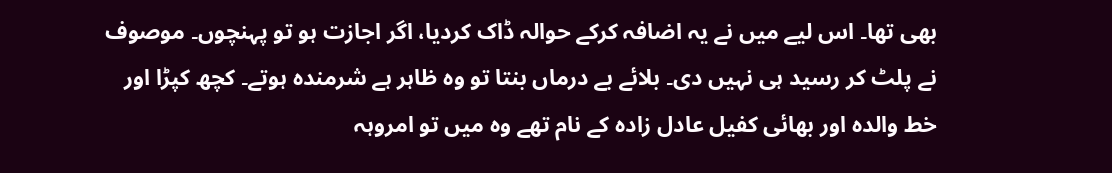بھی تھا۔ اس لیے میں نے یہ اضافہ کرکے حوالہ ڈاک کردیا، اگر اجازت ہو تو پہنچوں۔ موصوف نے پلٹ کر رسید ہی نہیں دی۔ بلائے بے درماں بنتا تو وہ ظاہر ہے شرمندہ ہوتے۔ کچھ کپڑا اور خط والدہ اور بھائی کفیل عادل زادہ کے نام تھے وہ میں تو امروہہ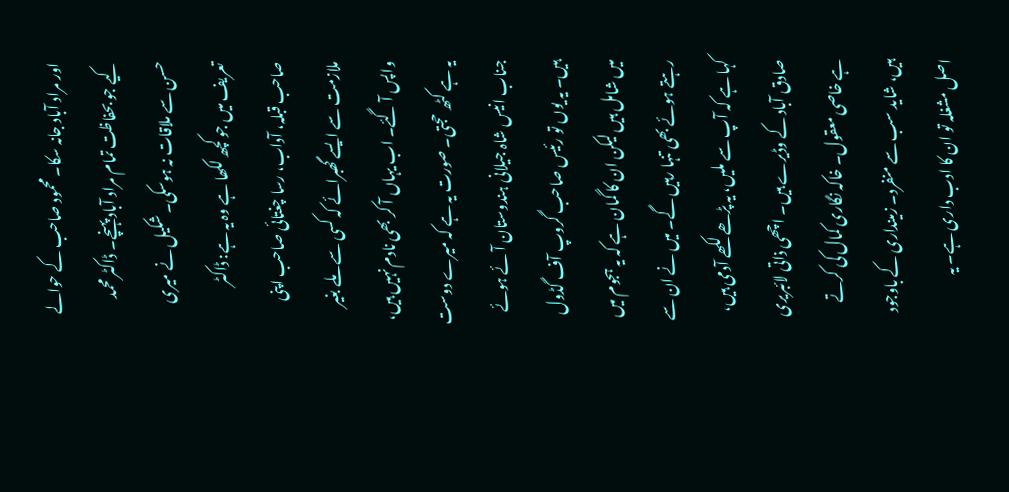اور مراد آباد جانہ سکا۔ محمود صاحب کے حوالے کیے جو بحفاظت تمام مراد آباد پہنچے۔ ڈاکٹر محمد حسن سے ملاقات نہ ہوسکی۔ شکیل نے میری تعریف میں جو کچھ لکھا ہے وہ یہ ہے: ڈاکٹر صاحب قبلہ، آداب، رسا چغتائی صاحب اپنی ملازمت سے ایسے گھبرائے کہ کسی سے ملے بغیر واپس آ گئے۔ اب یہاں آ کر بھی نادم نہیں ہیں، یہ ہے کٹھ حجتی۔ صورت یہ ہے کہ میرے دوست جناب انیس شاہ جیلانی ہندوستان آئے ہوئے ہیں۔ یہ یوں تو رئیس صاحب گروپ آف گڈول میں شامل ہیں لیکن ان کا گمان ہے کہ یہ ہجوم میں رہتے ہوئے بھی تنہا رہیں گے۔ میں نے ان سے کہا ہے کہ آپ سے ملیں، یہ پڑھے لکھے آدمی ہیں، صادق آباد کے وڈیرے ہیں۔ اچھی ذاتی لائبریری ہے خاصی معقول۔ خاکہ نگاری کمال کی کرتے ہیں، شاید سب سے منفرد۔ زمینداری کے باوجود اصل مشغلہ تو ان کا ادب داری ہے۔ یہ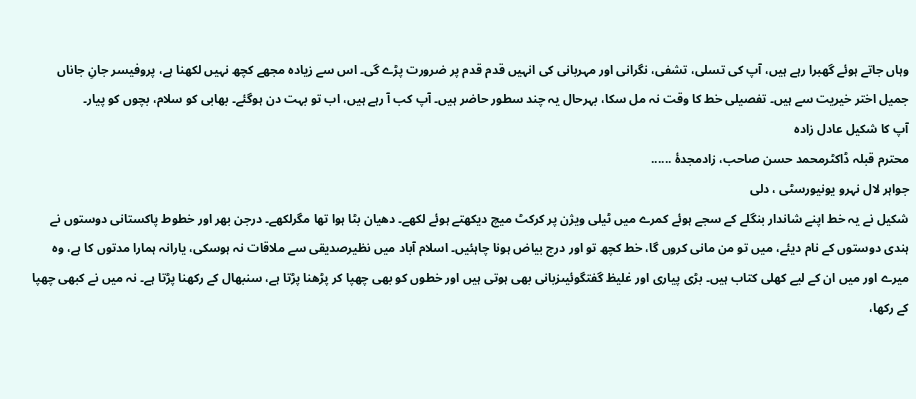وہاں جاتے ہوئے گھبرا رہے ہیں، آپ کی تسلی، تشفی، نگرانی اور مہربانی کی انہیں قدم قدم پر ضرورت پڑے گی۔ اس سے زیادہ مجھے کچھ نہیں لکھنا ہے، پروفیسر جانِ جاناں جمیل اختر خیریت سے ہیں۔ تفصیلی خط کا وقت نہ مل سکا، بہرحال یہ چند سطور حاضر ہیں۔ آپ کب آ رہے ہیں، اب تو بہت دن ہوگئے۔ بھابی کو سلام، بچوں کو پیار۔
آپ کا شکیل عادل زادہ
محترم قبلہ ڈاکٹرمحمد حسن صاحب، زادمجدۂ ......
جواہر لال نہرو یونیورسٹی ، دلی
شکیل نے یہ خط اپنے شاندار بنگلے کے سجے ہوئے کمرے میں ٹیلی ویژن پر کرکٹ میچ دیکھتے ہوئے لکھے۔ دھیان بٹا ہوا تھا مگرلکھے۔ درجن بھر اور خطوط پاکستانی دوستوں نے ہندی دوستوں کے نام دیئے، میں تو من مانی کروں گا، خط کچھ تو اور درج بیاض ہونا چاہئیں۔ اسلام آباد میں نظیرصدیقی سے ملاقات نہ ہوسکی، یارانہ ہمارا مدتوں کا ہے، وہ میرے اور میں ان کے لیے کھلی کتاب ہیں۔ بڑی پیاری اور غلیظ گفتگوئیںزبانی بھی ہوتی ہیں اور خطوں کو بھی چھپا کر پڑھنا پڑتا ہے، سنبھال کے رکھنا پڑتا ہے۔ نہ میں نے کبھی چھپا کے رکھا،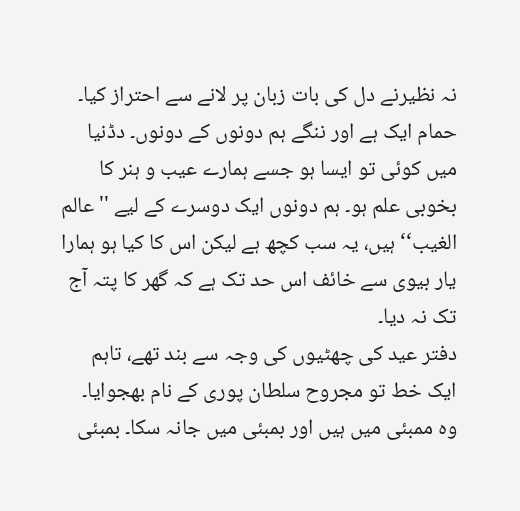نہ نظیرنے دل کی بات زبان پر لانے سے احتراز کیا۔ حمام ایک ہے اور ننگے ہم دونوں کے دونوں۔ دڈنیا میں کوئی تو ایسا ہو جسے ہمارے عیب و ہنر کا بخوبی علم ہو۔ ہم دونوں ایک دوسرے کے لیے ''عالم الغیب‘‘ ہیں، یہ سب کچھ ہے لیکن اس کا کیا ہو ہمارا یار بیوی سے خائف اس حد تک ہے کہ گھر کا پتہ آج تک نہ دیا۔
دفتر عید کی چھٹیوں کی وجہ سے بند تھے، تاہم ایک خط تو مجروح سلطان پوری کے نام بھجوایا۔ وہ ممبئی میں ہیں اور بمبئی میں جانہ سکا۔ بمبئی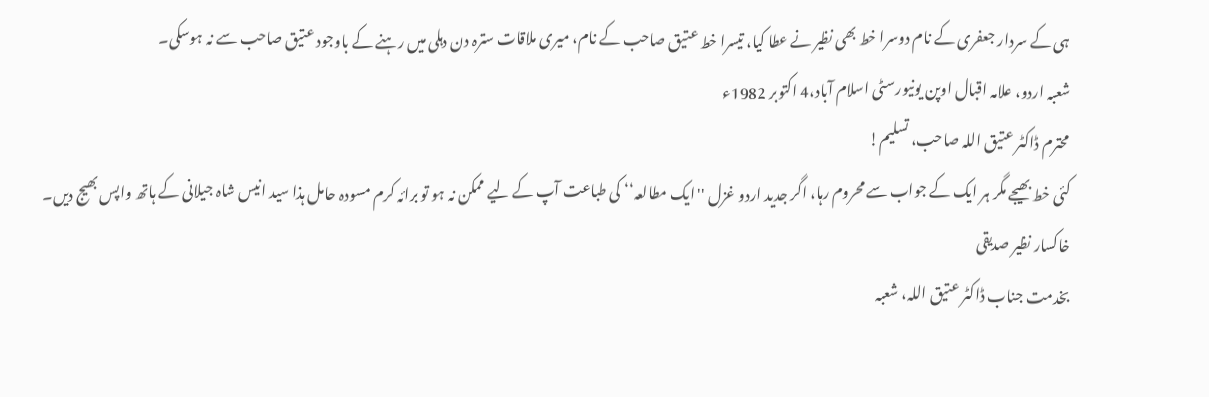ہی کے سردار جعفری کے نام دوسرا خط بھی نظیر نے عطا کیا، تیسرا خط عتیق صاحب کے نام، میری ملاقات سترہ دن دہلی میں رہنے کے باوجود عتیق صاحب سے نہ ہوسکی۔
شعبہ اردو، علامہ اقبال اوپن یونیورسٹی اسلام آباد،4 اکتوبر 1982ء
محترم ڈاکٹر عتیق اللہ صاحب، تسلیم!
کئی خط بھیجے مگر ہر ایک کے جواب سے محروم رہا، اگر جدید اردو غزل ''ایک مطالعہ‘‘ کی طباعت آپ کے لیے ممکن نہ ہو تو برائہ کرم مسودہ حامل ہذا سید انیس شاہ جیلانی کے ہاتھ واپس بھیج دیں۔
خاکسار نظیر صدیقی
بخدمت جناب ڈاکٹر عتیق اللہ، شعبہ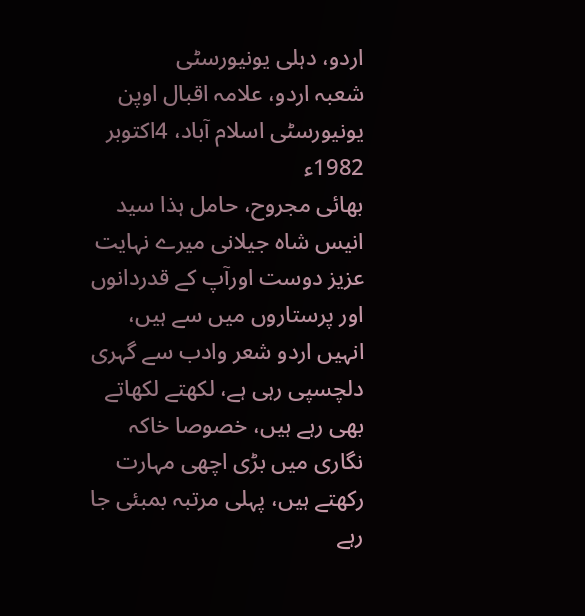اردو، دہلی یونیورسٹی
شعبہ اردو، علامہ اقبال اوپن یونیورسٹی اسلام آباد، 4اکتوبر 1982ء
بھائی مجروح، حامل ہذا سید انیس شاہ جیلانی میرے نہایت عزیز دوست اورآپ کے قدردانوں اور پرستاروں میں سے ہیں، انہیں اردو شعر وادب سے گہری دلچسپی رہی ہے، لکھتے لکھاتے بھی رہے ہیں، خصوصا خاکہ نگاری میں بڑی اچھی مہارت رکھتے ہیں، پہلی مرتبہ بمبئی جا رہے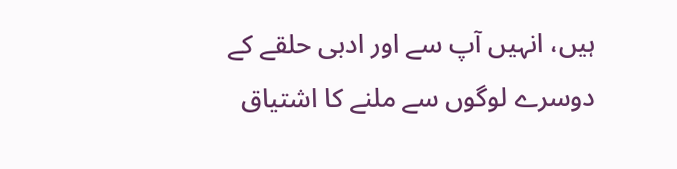ہیں، انہیں آپ سے اور ادبی حلقے کے دوسرے لوگوں سے ملنے کا اشتیاق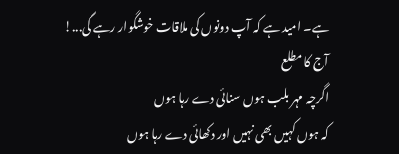ہے۔ امید ہے کہ آپ دونوں کی ملاقات خوشگوار رہے گی...!
آج کا مطلع
اگرچہ مہر بلب ہوں سنائی دے رہا ہوں
کہ ہوں کہیں بھی نہیں اور دکھائی دے رہا ہوں